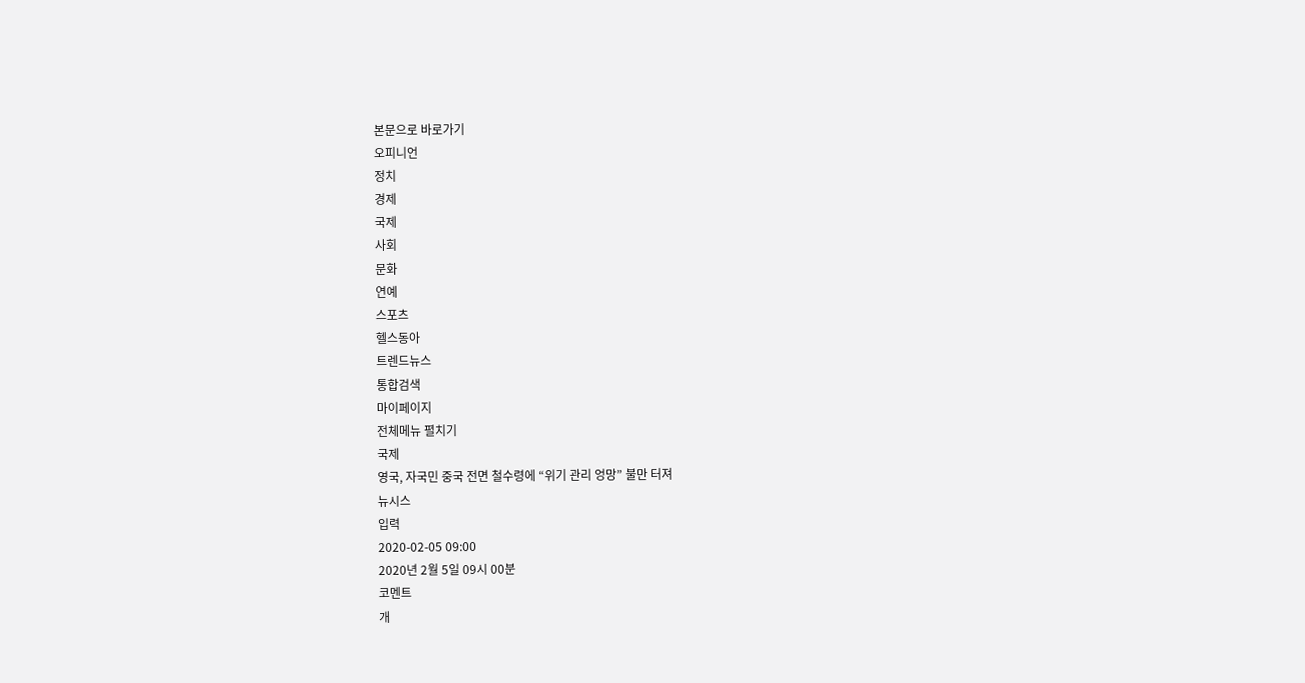본문으로 바로가기
오피니언
정치
경제
국제
사회
문화
연예
스포츠
헬스동아
트렌드뉴스
통합검색
마이페이지
전체메뉴 펼치기
국제
영국, 자국민 중국 전면 철수령에 “위기 관리 엉망” 불만 터져
뉴시스
입력
2020-02-05 09:00
2020년 2월 5일 09시 00분
코멘트
개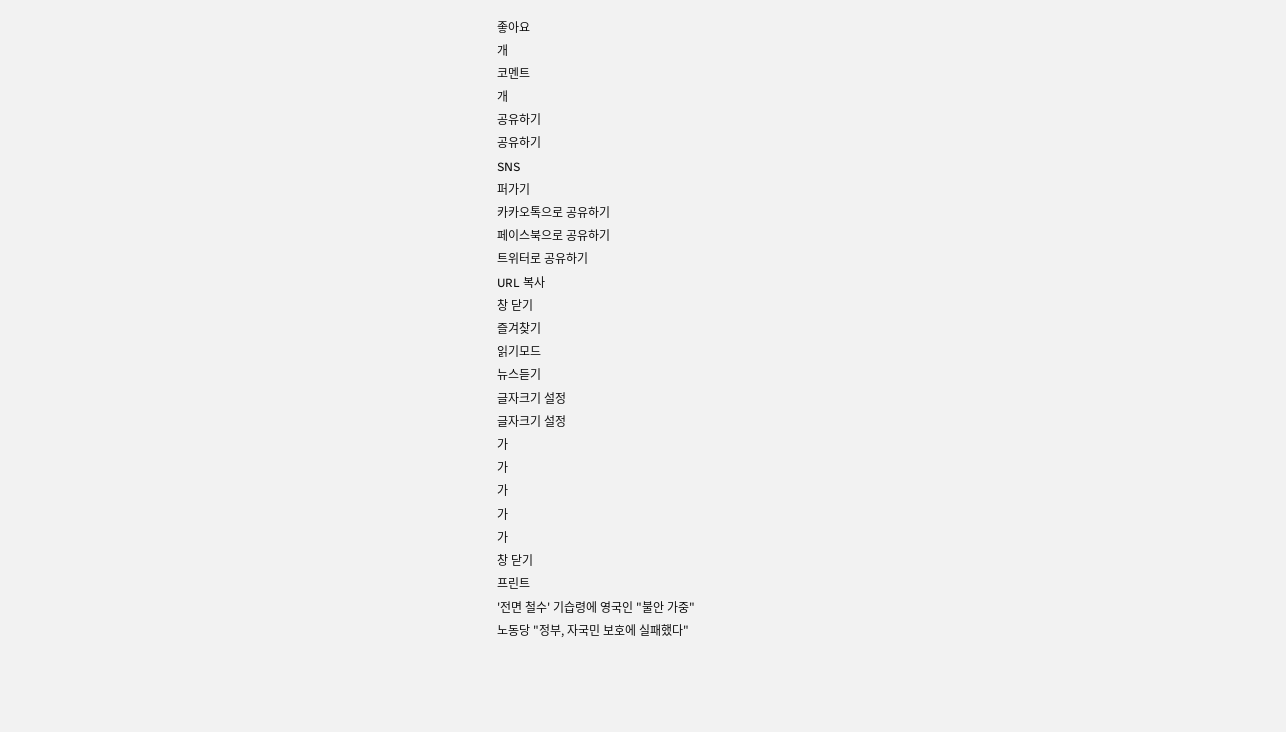좋아요
개
코멘트
개
공유하기
공유하기
SNS
퍼가기
카카오톡으로 공유하기
페이스북으로 공유하기
트위터로 공유하기
URL 복사
창 닫기
즐겨찾기
읽기모드
뉴스듣기
글자크기 설정
글자크기 설정
가
가
가
가
가
창 닫기
프린트
'전면 철수' 기습령에 영국인 "불안 가중"
노동당 "정부, 자국민 보호에 실패했다"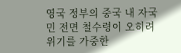영국 정부의 중국 내 자국민 전면 철수령이 오히려 위기를 가중한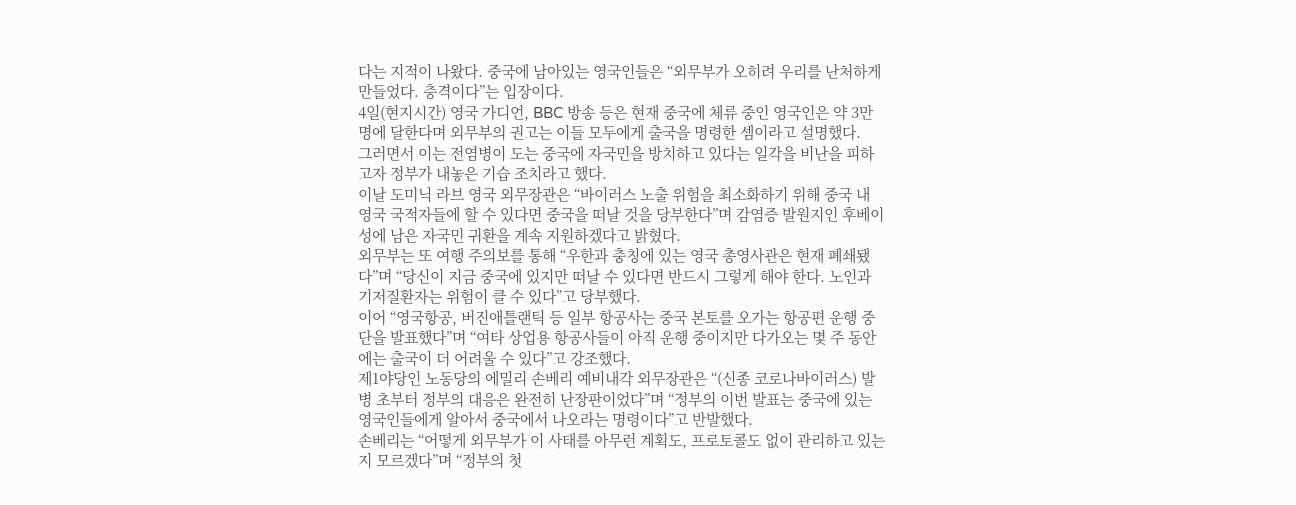다는 지적이 나왔다. 중국에 남아있는 영국인들은 “외무부가 오히려 우리를 난처하게 만들었다. 충격이다”는 입장이다.
4일(현지시간) 영국 가디언, BBC 방송 등은 현재 중국에 체류 중인 영국인은 약 3만 명에 달한다며 외무부의 권고는 이들 모두에게 출국을 명령한 셈이라고 설명했다.
그러면서 이는 전염병이 도는 중국에 자국민을 방치하고 있다는 일각을 비난을 피하고자 정부가 내놓은 기습 조치라고 했다.
이날 도미닉 라브 영국 외무장관은 “바이러스 노출 위험을 최소화하기 위해 중국 내 영국 국적자들에 할 수 있다면 중국을 떠날 것을 당부한다”며 감염증 발원지인 후베이성에 남은 자국민 귀환을 계속 지원하겠다고 밝혔다.
외무부는 또 여행 주의보를 통해 “우한과 충칭에 있는 영국 총영사관은 현재 폐쇄됐다”며 “당신이 지금 중국에 있지만 떠날 수 있다면 반드시 그렇게 해야 한다. 노인과 기저질환자는 위험이 클 수 있다”고 당부했다.
이어 “영국항공, 버진애틀랜틱 등 일부 항공사는 중국 본토를 오가는 항공편 운행 중단을 발표했다”며 “여타 상업용 항공사들이 아직 운행 중이지만 다가오는 몇 주 동안에는 출국이 더 어려울 수 있다”고 강조했다.
제1야당인 노동당의 에밀리 손베리 예비내각 외무장관은 “(신종 코로나바이러스) 발병 초부터 정부의 대응은 완전히 난장판이었다”며 “정부의 이번 발표는 중국에 있는 영국인들에게 알아서 중국에서 나오라는 명령이다”고 반발했다.
손베리는 “어떻게 외무부가 이 사태를 아무런 계획도, 프로토콜도 없이 관리하고 있는지 모르겠다”며 “정부의 첫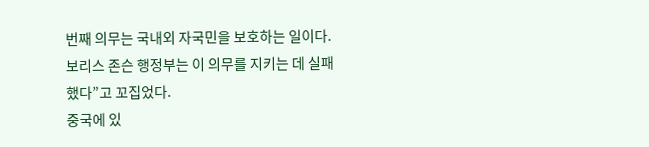번째 의무는 국내외 자국민을 보호하는 일이다. 보리스 존슨 행정부는 이 의무를 지키는 데 실패했다”고 꼬집었다.
중국에 있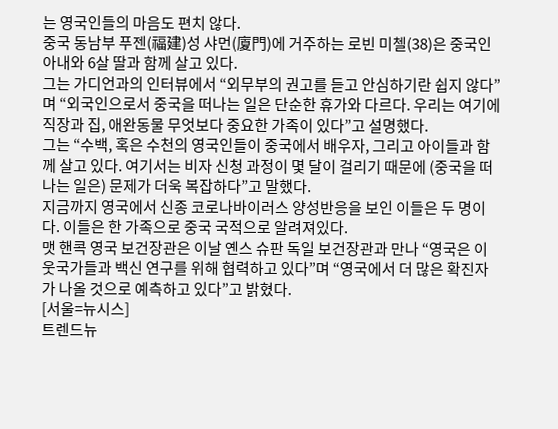는 영국인들의 마음도 편치 않다.
중국 동남부 푸젠(福建)성 샤먼(廈門)에 거주하는 로빈 미첼(38)은 중국인 아내와 6살 딸과 함께 살고 있다.
그는 가디언과의 인터뷰에서 “외무부의 권고를 듣고 안심하기란 쉽지 않다”며 “외국인으로서 중국을 떠나는 일은 단순한 휴가와 다르다. 우리는 여기에 직장과 집, 애완동물 무엇보다 중요한 가족이 있다”고 설명했다.
그는 “수백, 혹은 수천의 영국인들이 중국에서 배우자, 그리고 아이들과 함께 살고 있다. 여기서는 비자 신청 과정이 몇 달이 걸리기 때문에 (중국을 떠나는 일은) 문제가 더욱 복잡하다”고 말했다.
지금까지 영국에서 신종 코로나바이러스 양성반응을 보인 이들은 두 명이다. 이들은 한 가족으로 중국 국적으로 알려져있다.
맷 핸콕 영국 보건장관은 이날 옌스 슈판 독일 보건장관과 만나 “영국은 이웃국가들과 백신 연구를 위해 협력하고 있다”며 “영국에서 더 많은 확진자가 나올 것으로 예측하고 있다”고 밝혔다.
[서울=뉴시스]
트렌드뉴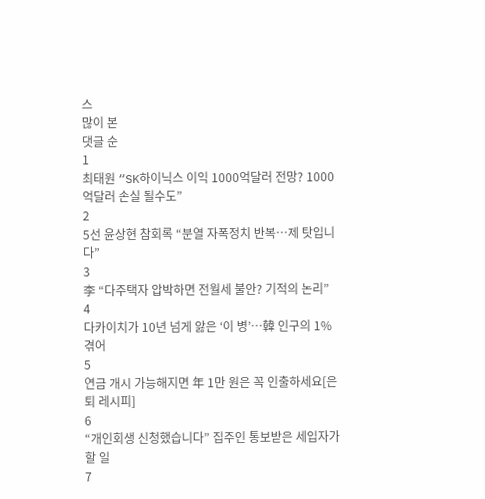스
많이 본
댓글 순
1
최태원 “SK하이닉스 이익 1000억달러 전망? 1000억달러 손실 될수도”
2
5선 윤상현 참회록 “분열 자폭정치 반복…제 탓입니다”
3
李 “다주택자 압박하면 전월세 불안? 기적의 논리”
4
다카이치가 10년 넘게 앓은 ‘이 병’…韓 인구의 1% 겪어
5
연금 개시 가능해지면 年 1만 원은 꼭 인출하세요[은퇴 레시피]
6
“개인회생 신청했습니다” 집주인 통보받은 세입자가 할 일
7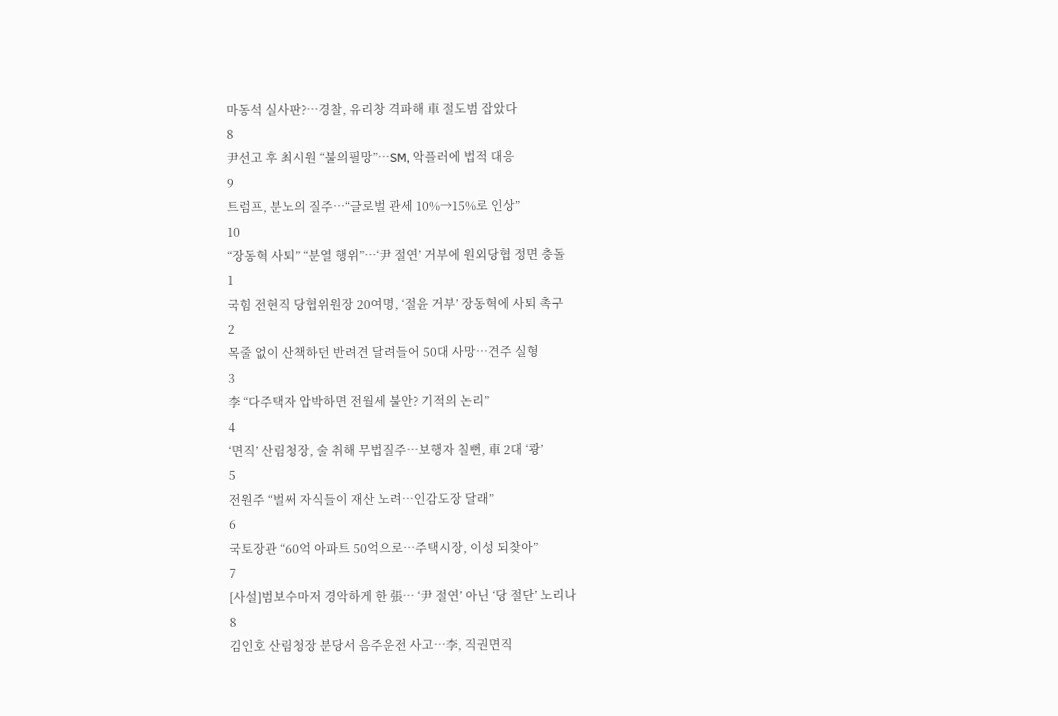마동석 실사판?…경찰, 유리창 격파해 車 절도범 잡았다
8
尹선고 후 최시원 “불의필망”…SM, 악플러에 법적 대응
9
트럼프, 분노의 질주…“글로벌 관세 10%→15%로 인상”
10
“장동혁 사퇴” “분열 행위”…‘尹 절연’ 거부에 원외당협 정면 충돌
1
국힘 전현직 당협위원장 20여명, ‘절윤 거부’ 장동혁에 사퇴 촉구
2
목줄 없이 산책하던 반려견 달려들어 50대 사망…견주 실형
3
李 “다주택자 압박하면 전월세 불안? 기적의 논리”
4
‘면직’ 산림청장, 술 취해 무법질주…보행자 칠뻔, 車 2대 ‘쾅’
5
전원주 “벌써 자식들이 재산 노려…인감도장 달래”
6
국토장관 “60억 아파트 50억으로…주택시장, 이성 되찾아”
7
[사설]범보수마저 경악하게 한 張… ‘尹 절연’ 아닌 ‘당 절단’ 노리나
8
김인호 산림청장 분당서 음주운전 사고…李, 직권면직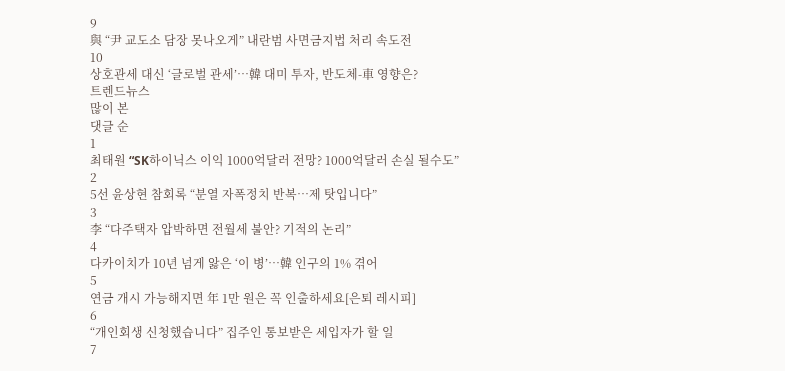9
與 “尹 교도소 담장 못나오게” 내란범 사면금지법 처리 속도전
10
상호관세 대신 ‘글로벌 관세’…韓 대미 투자, 반도체-車 영향은?
트렌드뉴스
많이 본
댓글 순
1
최태원 “SK하이닉스 이익 1000억달러 전망? 1000억달러 손실 될수도”
2
5선 윤상현 참회록 “분열 자폭정치 반복…제 탓입니다”
3
李 “다주택자 압박하면 전월세 불안? 기적의 논리”
4
다카이치가 10년 넘게 앓은 ‘이 병’…韓 인구의 1% 겪어
5
연금 개시 가능해지면 年 1만 원은 꼭 인출하세요[은퇴 레시피]
6
“개인회생 신청했습니다” 집주인 통보받은 세입자가 할 일
7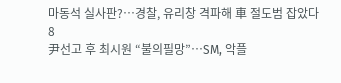마동석 실사판?…경찰, 유리창 격파해 車 절도범 잡았다
8
尹선고 후 최시원 “불의필망”…SM, 악플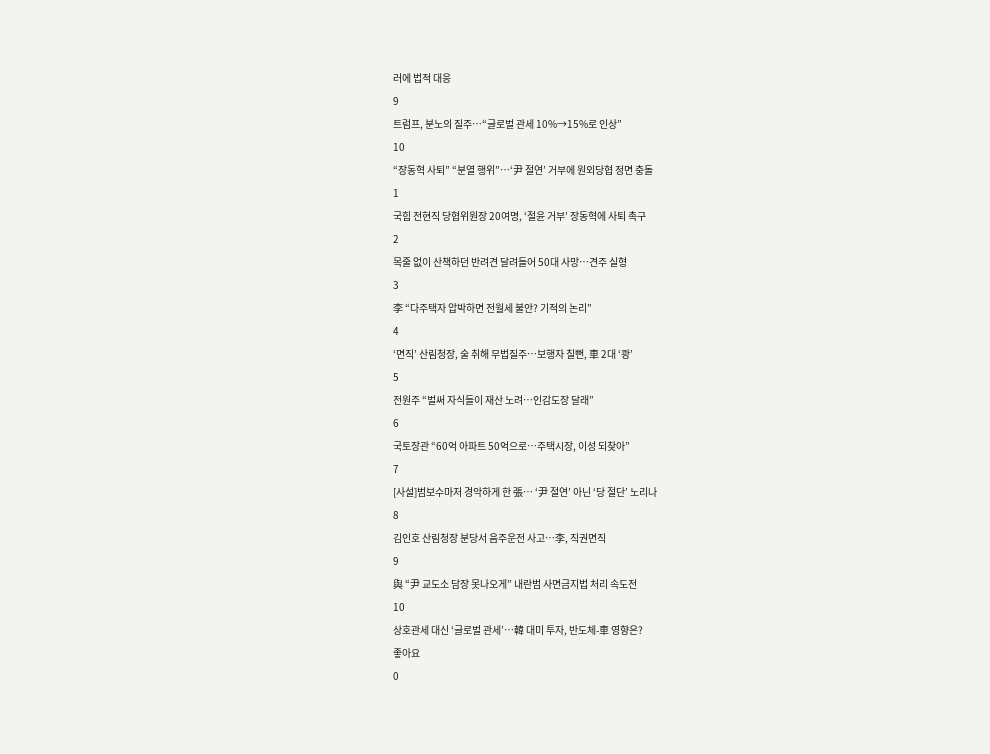러에 법적 대응
9
트럼프, 분노의 질주…“글로벌 관세 10%→15%로 인상”
10
“장동혁 사퇴” “분열 행위”…‘尹 절연’ 거부에 원외당협 정면 충돌
1
국힘 전현직 당협위원장 20여명, ‘절윤 거부’ 장동혁에 사퇴 촉구
2
목줄 없이 산책하던 반려견 달려들어 50대 사망…견주 실형
3
李 “다주택자 압박하면 전월세 불안? 기적의 논리”
4
‘면직’ 산림청장, 술 취해 무법질주…보행자 칠뻔, 車 2대 ‘쾅’
5
전원주 “벌써 자식들이 재산 노려…인감도장 달래”
6
국토장관 “60억 아파트 50억으로…주택시장, 이성 되찾아”
7
[사설]범보수마저 경악하게 한 張… ‘尹 절연’ 아닌 ‘당 절단’ 노리나
8
김인호 산림청장 분당서 음주운전 사고…李, 직권면직
9
與 “尹 교도소 담장 못나오게” 내란범 사면금지법 처리 속도전
10
상호관세 대신 ‘글로벌 관세’…韓 대미 투자, 반도체-車 영향은?
좋아요
0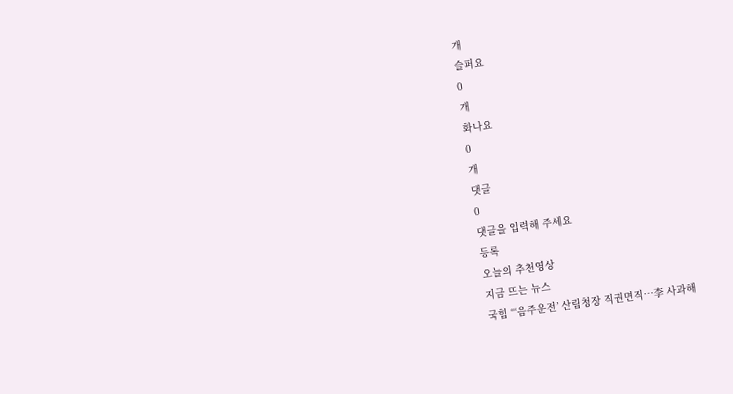개
슬퍼요
0
개
화나요
0
개
댓글
0
댓글을 입력해 주세요
등록
오늘의 추천영상
지금 뜨는 뉴스
국힘 “‘음주운전’ 산림청장 직권면직…李 사과해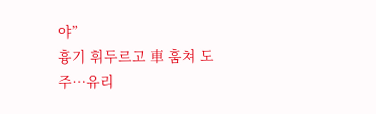야”
흉기 휘두르고 車 훔쳐 도주…유리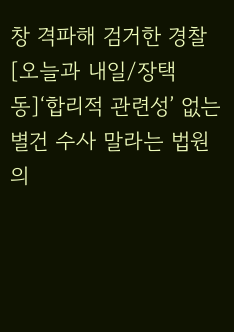창 격파해 검거한 경찰
[오늘과 내일/장택동]‘합리적 관련성’ 없는 별건 수사 말라는 법원의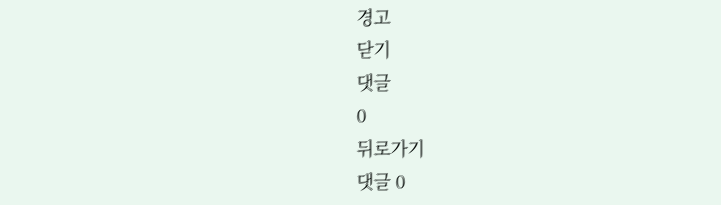경고
닫기
댓글
0
뒤로가기
댓글 0